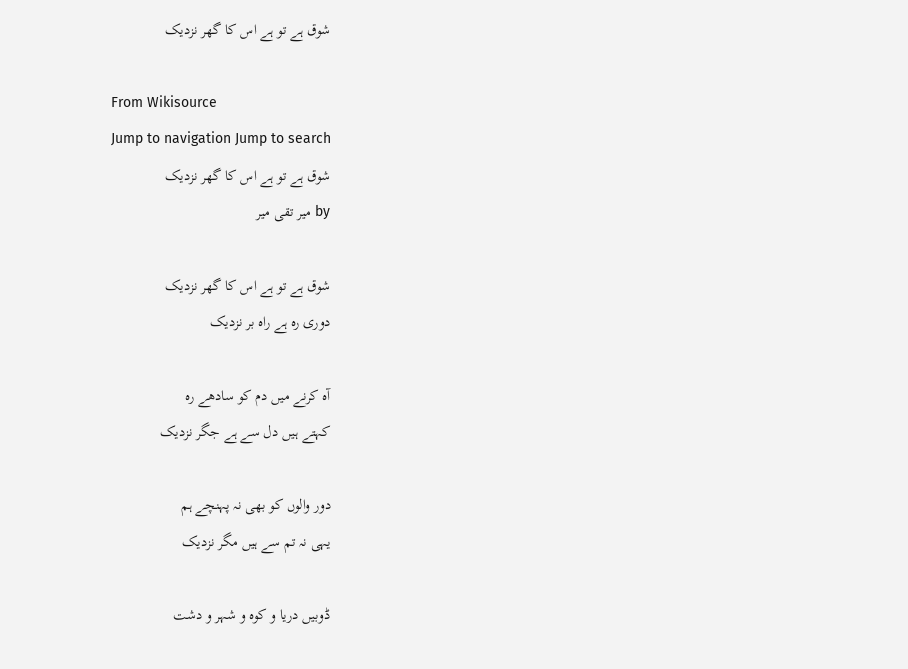شوق ہے تو ہے اس کا گھر نزدیک

From Wikisource
Jump to navigation Jump to search
شوق ہے تو ہے اس کا گھر نزدیک
by میر تقی میر

شوق ہے تو ہے اس کا گھر نزدیک
دوری رہ ہے راہ بر نزدیک

آہ کرنے میں دم کو سادھے رہ
کہتے ہیں دل سے ہے جگر نزدیک

دور والوں کو بھی نہ پہنچے ہم
یہی نہ تم سے ہیں مگر نزدیک

ڈوبیں دریا و کوہ و شہر و دشت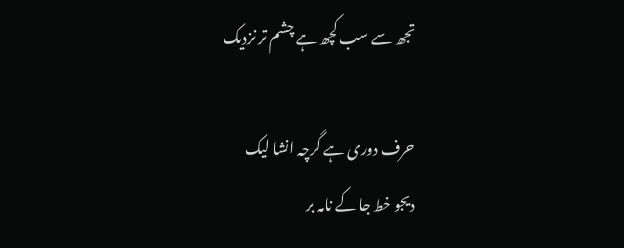تجھ سے سب کچھ ہے چشم تر نزدیک

حرف دوری ہے گرچہ انشا لیک
دیجو خط جا کے نامہ بر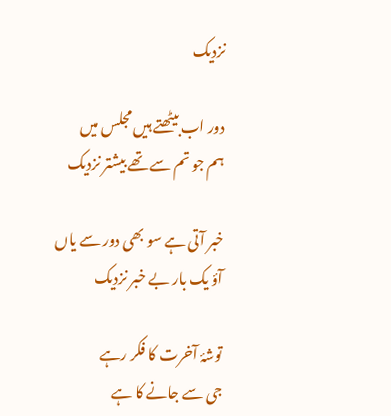نزدیک

دور اب بیٹھتے ہیں مجلس میں
ہم جو تم سے تھے بیشتر نزدیک

خبر آتی ہے سو بھی دور سے یاں
آؤ یک بار بے خبر نزدیک

توشۂ آخرت کا فکر رہے
جی سے جانے کا ہے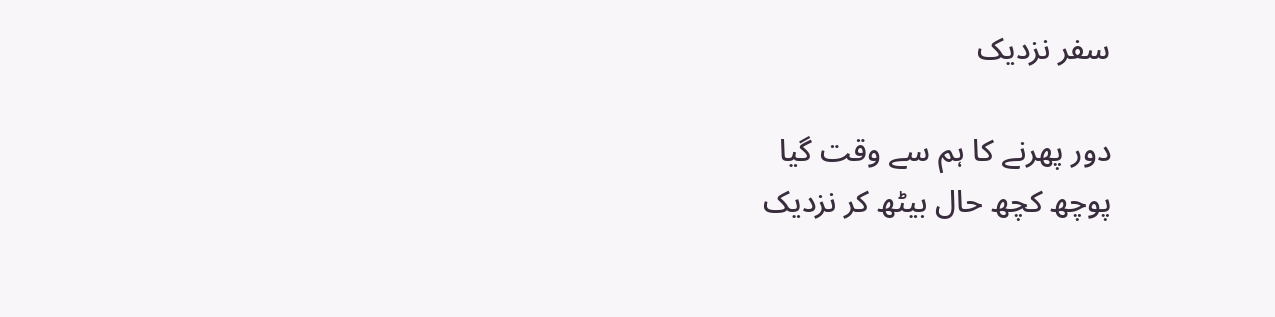سفر نزدیک

دور پھرنے کا ہم سے وقت گیا
پوچھ کچھ حال بیٹھ کر نزدیک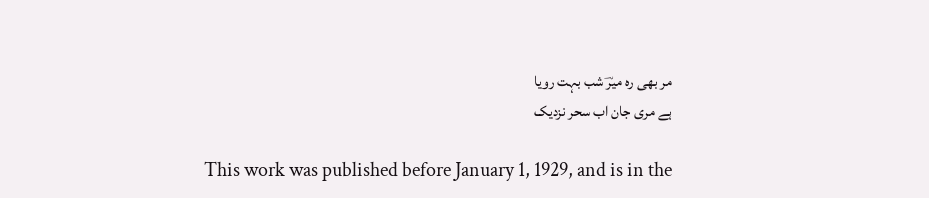مر بھی رہ میرؔ شب بہت رویا
ہے مری جان اب سحر نزدیک

This work was published before January 1, 1929, and is in the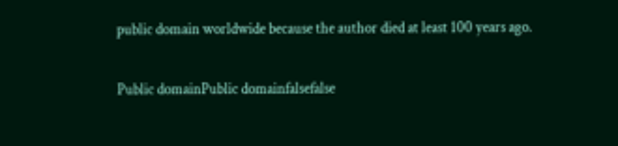public domain worldwide because the author died at least 100 years ago.

Public domainPublic domainfalsefalse